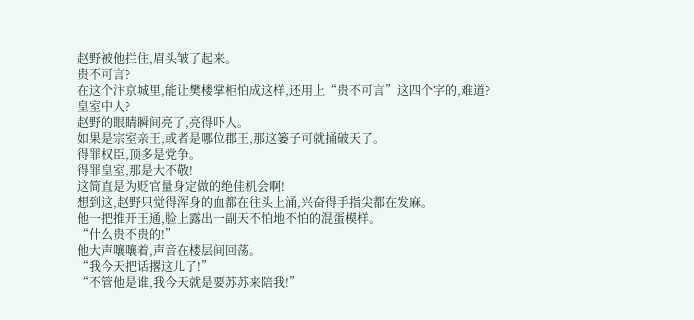赵野被他拦住,眉头皱了起来。
贵不可言?
在这个汴京城里,能让樊楼掌柜怕成这样,还用上“贵不可言”这四个字的,难道?
皇室中人?
赵野的眼睛瞬间亮了,亮得吓人。
如果是宗室亲王,或者是哪位郡王,那这篓子可就捅破天了。
得罪权臣,顶多是党争。
得罪皇室,那是大不敬!
这简直是为贬官量身定做的绝佳机会啊!
想到这,赵野只觉得浑身的血都在往头上涌,兴奋得手指尖都在发麻。
他一把推开王通,脸上露出一副天不怕地不怕的混蛋模样。
“什么贵不贵的!”
他大声嚷嚷着,声音在楼层间回荡。
“我今天把话撂这儿了!”
“不管他是谁,我今天就是要苏苏来陪我!”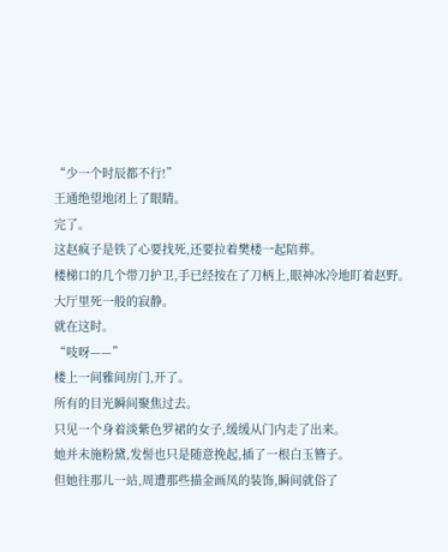“少一个时辰都不行!”
王通绝望地闭上了眼睛。
完了。
这赵疯子是铁了心要找死,还要拉着樊楼一起陪葬。
楼梯口的几个带刀护卫,手已经按在了刀柄上,眼神冰冷地盯着赵野。
大厅里死一般的寂静。
就在这时。
“吱呀——”
楼上一间雅间房门,开了。
所有的目光瞬间聚焦过去。
只见一个身着淡紫色罗裙的女子,缓缓从门内走了出来。
她并未施粉黛,发髻也只是随意挽起,插了一根白玉簪子。
但她往那儿一站,周遭那些描金画凤的装饰,瞬间就俗了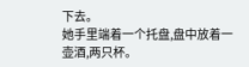下去。
她手里端着一个托盘,盘中放着一壶酒,两只杯。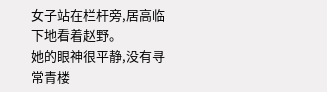女子站在栏杆旁,居高临下地看着赵野。
她的眼神很平静,没有寻常青楼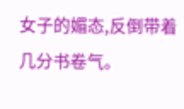女子的媚态,反倒带着几分书卷气。